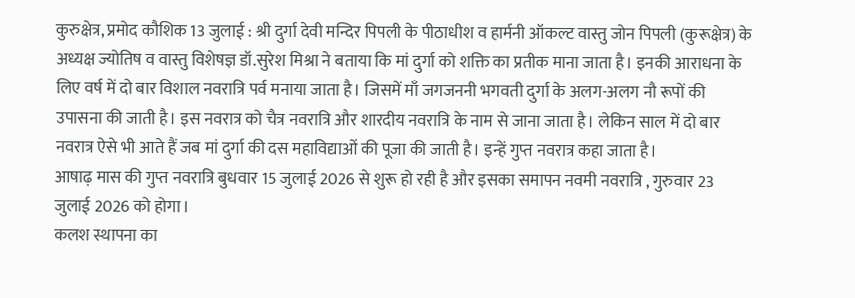कुरुक्षेत्र, प्रमोद कौशिक 13 जुलाई : श्री दुर्गा देवी मन्दिर पिपली के पीठाधीश व हार्मनी ऑकल्ट वास्तु जोन पिपली (कुरूक्षेत्र) के अध्यक्ष ज्योतिष व वास्तु विशेषज्ञ डॉ.सुरेश मिश्रा ने बताया कि मां दुर्गा को शक्ति का प्रतीक माना जाता है। इनकी आराधना के लिए वर्ष में दो बार विशाल नवरात्रि पर्व मनाया जाता है। जिसमें माँ जगजननी भगवती दुर्गा के अलग-अलग नौ रूपों की उपासना की जाती है। इस नवरात्र को चैत्र नवरात्रि और शारदीय नवरात्रि के नाम से जाना जाता है। लेकिन साल में दो बार नवरात्र ऐसे भी आते हैं जब मां दुर्गा की दस महाविद्याओं की पूजा की जाती है। इन्हें गुप्त नवरात्र कहा जाता है।
आषाढ़ मास की गुप्त नवरात्रि बुधवार 15 जुलाई 2026 से शुरू हो रही है और इसका समापन नवमी नवरात्रि , गुरुवार 23 जुलाई 2026 को होगा।
कलश स्थापना का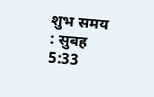शुभ समय : सुबह 5:33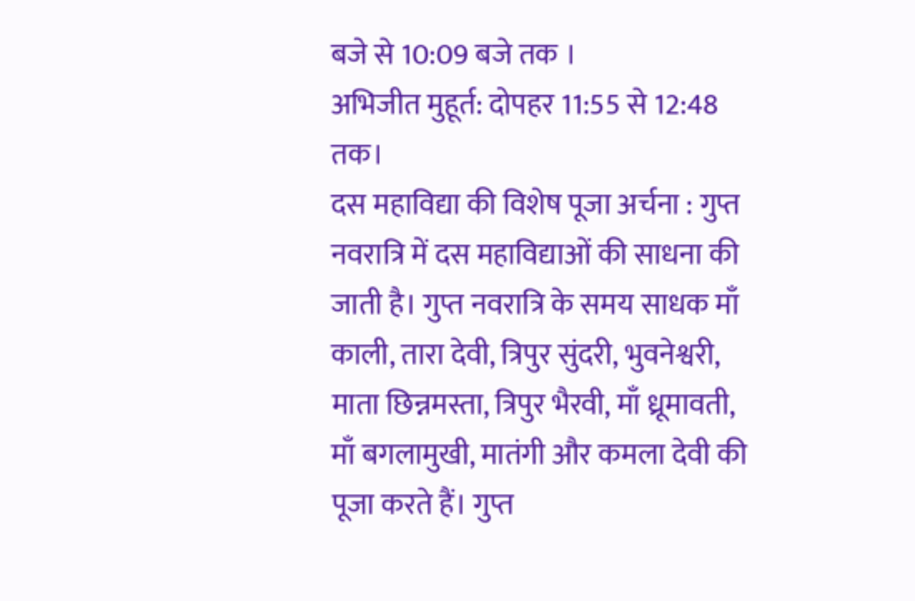बजे से 10:09 बजे तक ।
अभिजीत मुहूर्त: दोपहर 11:55 से 12:48 तक।
दस महाविद्या की विशेष पूजा अर्चना : गुप्त नवरात्रि में दस महाविद्याओं की साधना की जाती है। गुप्त नवरात्रि के समय साधक माँ काली, तारा देवी, त्रिपुर सुंदरी, भुवनेश्वरी, माता छिन्नमस्ता, त्रिपुर भैरवी, माँ ध्रूमावती, माँ बगलामुखी, मातंगी और कमला देवी की पूजा करते हैं। गुप्त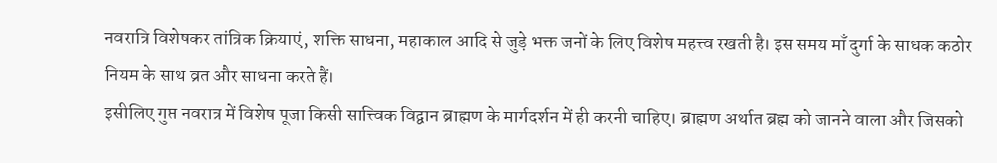नवरात्रि विशेषकर तांत्रिक क्रियाएं, शक्ति साधना, महाकाल आदि से जुड़े भक्त जनों के लिए विशेष महत्त्व रखती है। इस समय माँ दुर्गा के साधक कठोर नियम के साथ व्रत और साधना करते हैं।
इसीलिए गुप्त नवरात्र में विशेष पूजा किसी सात्त्विक विद्वान ब्राह्मण के मार्गदर्शन में ही करनी चाहिए। ब्राह्मण अर्थात ब्रह्म को जानने वाला और जिसको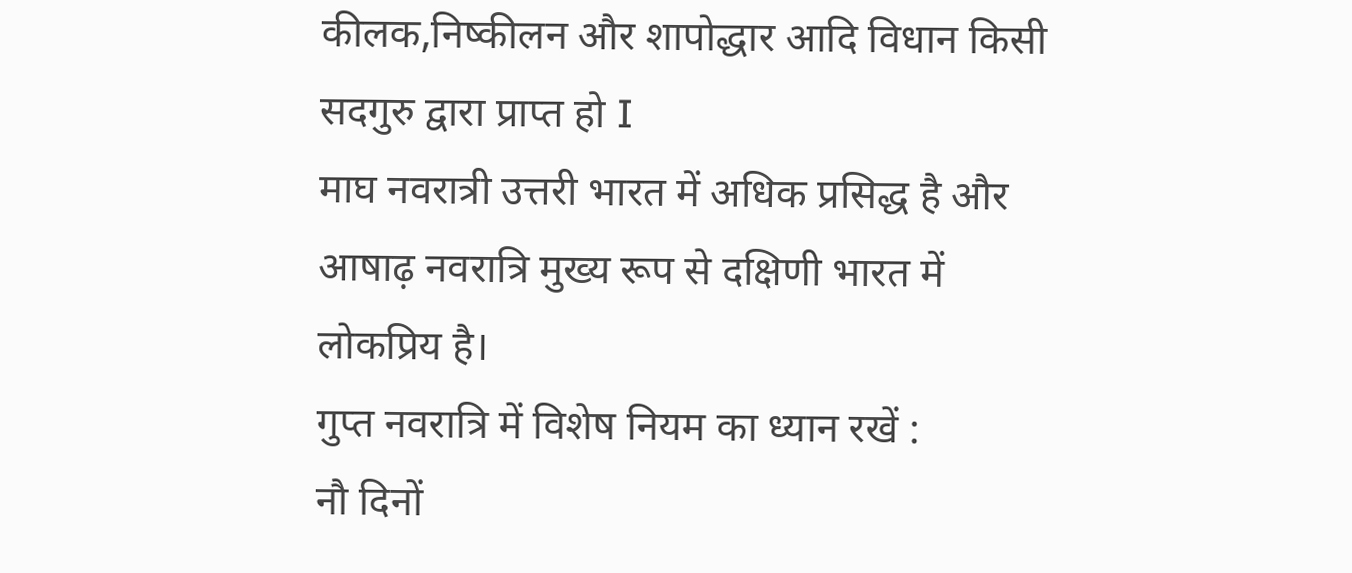कीलक,निष्कीलन और शापोद्धार आदि विधान किसी सदगुरु द्वारा प्राप्त हो I
माघ नवरात्री उत्तरी भारत में अधिक प्रसिद्ध है और आषाढ़ नवरात्रि मुख्य रूप से दक्षिणी भारत में लोकप्रिय है।
गुप्त नवरात्रि में विशेष नियम का ध्यान रखें :
नौ दिनों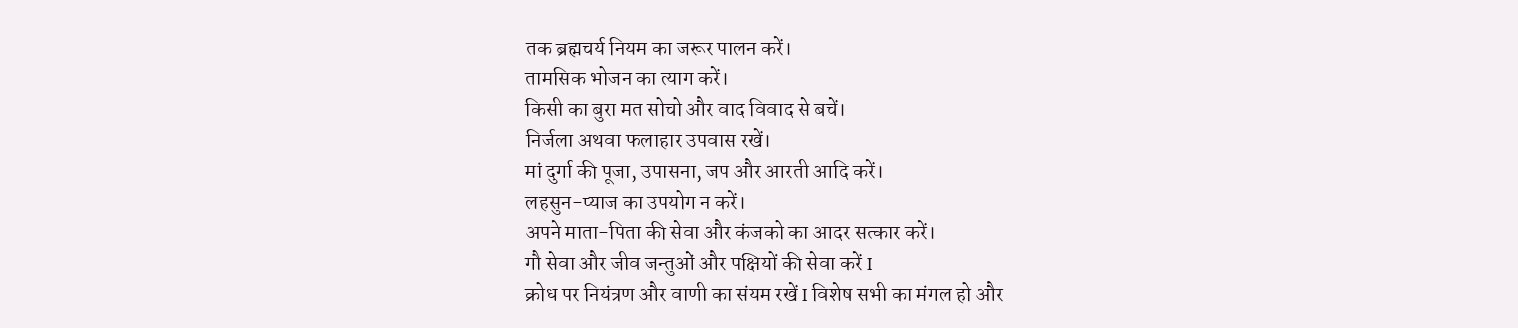तक ब्रह्मचर्य नियम का जरूर पालन करें।
तामसिक भोजन का त्याग करें।
किसी का बुरा मत सोचो और वाद विवाद से बचें।
निर्जला अथवा फलाहार उपवास रखें।
मां दुर्गा की पूजा, उपासना, जप और आरती आदि करें।
लहसुन-प्याज का उपयोग न करें।
अपने माता-पिता की सेवा और कंजको का आदर सत्कार करें।
गौ सेवा और जीव जन्तुओं और पक्षियों की सेवा करें I
क्रोध पर नियंत्रण और वाणी का संयम रखें I विशेष सभी का मंगल हो और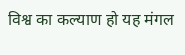विश्व का कल्याण हो यह मंगल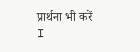प्रार्थना भी करें I